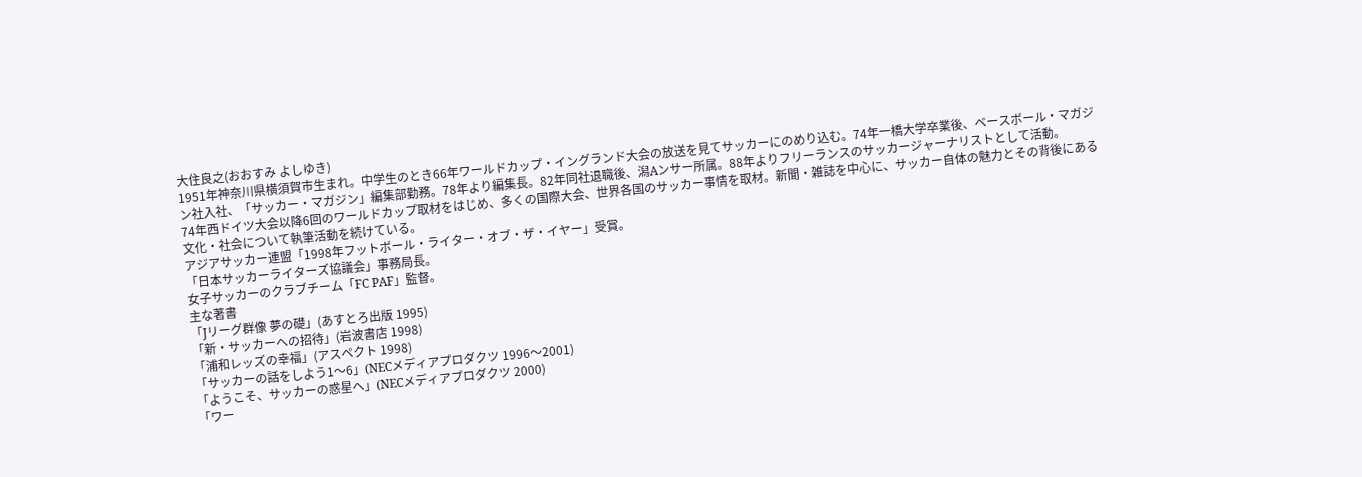大住良之(おおすみ よしゆき)
1951年神奈川県横須賀市生まれ。中学生のとき66年ワールドカップ・イングランド大会の放送を見てサッカーにのめり込む。74年一橋大学卒業後、ベースボール・マガジン社入社、「サッカー・マガジン」編集部勤務。78年より編集長。82年同社退職後、潟Aンサー所属。88年よりフリーランスのサッカージャーナリストとして活動。
74年西ドイツ大会以降6回のワールドカップ取材をはじめ、多くの国際大会、世界各国のサッカー事情を取材。新聞・雑誌を中心に、サッカー自体の魅力とその背後にある文化・社会について執筆活動を続けている。
アジアサッカー連盟「1998年フットボール・ライター・オブ・ザ・イヤー」受賞。
「日本サッカーライターズ協議会」事務局長。
女子サッカーのクラブチーム「FC PAF」監督。
主な著書
「Jリーグ群像 夢の礎」(あすとろ出版 1995)
「新・サッカーへの招待」(岩波書店 1998)
「浦和レッズの幸福」(アスペクト 1998)
「サッカーの話をしよう1〜6」(NECメディアプロダクツ 1996〜2001)
「ようこそ、サッカーの惑星へ」(NECメディアプロダクツ 2000)
「ワー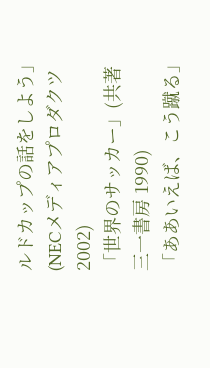ルドカップの話をしよう」(NECメディアプロダクツ 2002)
「世界のサッカー」(共著 三一書房 1990)
「ああいえば、こう蹴る」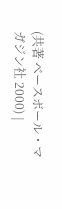(共著 ベースボール・マガジン社 2000) |